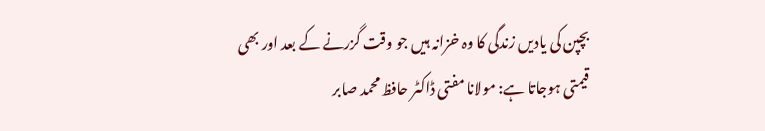بچپن کی یادیں زندگی کا وہ خزانہ ہیں جو وقت گزرنے کے بعد اور بھی قیمتی ہوجاتا ہے: مولانا مفتی ڈاکٹر حافظ محمد صابر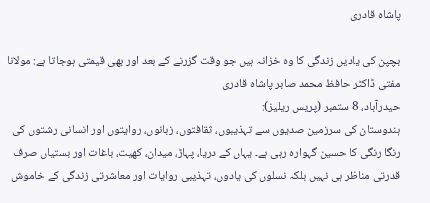پاشاہ قادری

بچپن کی یادیں زندگی کا وہ خزانہ ہیں جو وقت گزرنے کے بعد اور بھی قیمتی ہوجاتا ہے: مولانا مفتی ڈاکٹر حافظ محمد صابر پاشاہ قادری
حیدرآباد، 8 ستمبر (پریس ریلیز):
ہندوستان کی سرزمین صدیوں سے تہذیبوں، ثقافتوں، زبانوں، روایتوں اور انسانی رشتوں کی رنگا رنگی کا حسین گہوارہ رہی ہے۔ یہاں کے دریا، پہاڑ، میدان، کھیت، باغات اور بستیاں صرف قدرتی مناظر ہی نہیں بلکہ نسلوں کی یادوں، تہذیبی روایات اور معاشرتی زندگی کے خاموش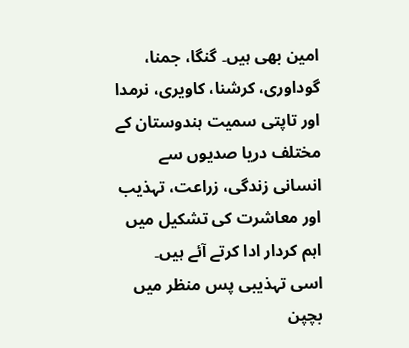امین بھی ہیں۔ گنگا، جمنا، گوداوری، کرشنا، کاویری، نرمدا اور تاپتی سمیت ہندوستان کے مختلف دریا صدیوں سے انسانی زندگی، زراعت، تہذیب اور معاشرت کی تشکیل میں اہم کردار ادا کرتے آئے ہیں۔
اسی تہذیبی پس منظر میں بچپن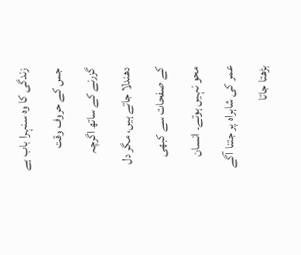زندگی کا وہ سنہرا باب ہے جس کے حروف وقت گزرنے کے ساتھ اگرچہ دھندلا جاتے ہیں، مگر دل کے صفحات سے کبھی محو نہیں ہوتے۔ انسان عمر کی شاہراہ پر جتنا آگے بڑھتا جاتا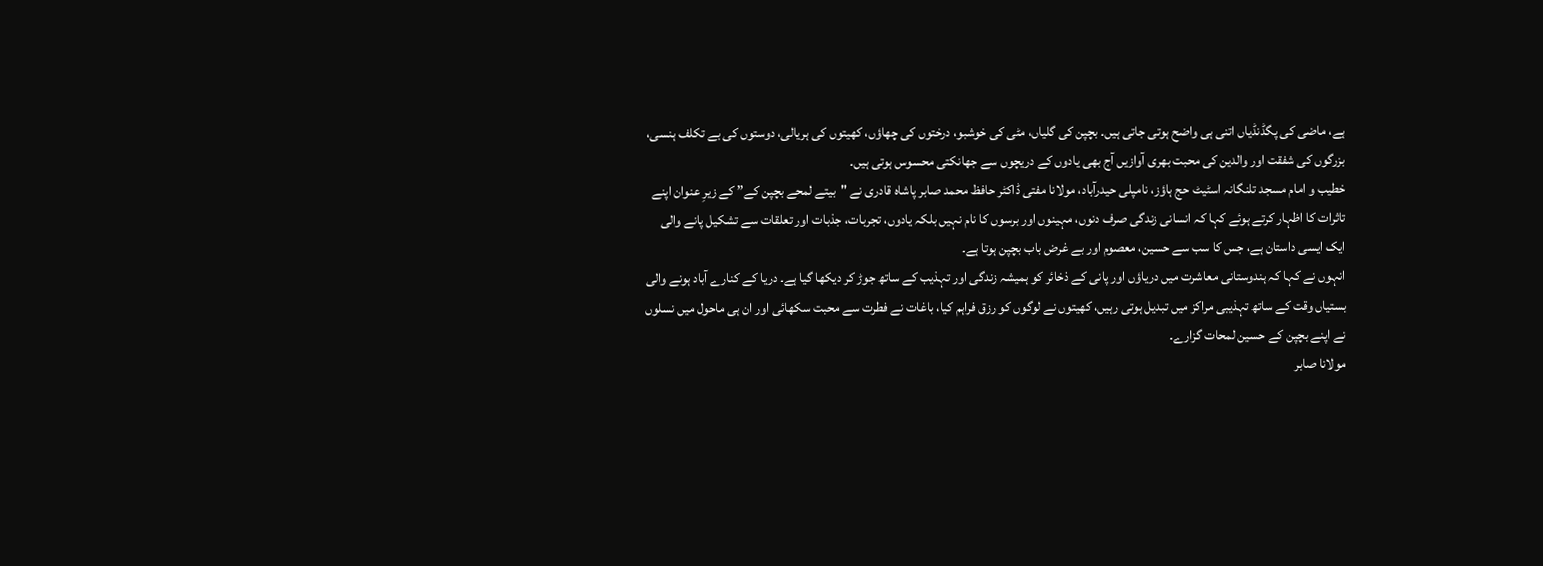ہے، ماضی کی پگڈنڈیاں اتنی ہی واضح ہوتی جاتی ہیں۔ بچپن کی گلیاں، مٹی کی خوشبو، درختوں کی چھاؤں، کھیتوں کی ہریالی، دوستوں کی بے تکلف ہنسی، بزرگوں کی شفقت اور والدین کی محبت بھری آوازیں آج بھی یادوں کے دریچوں سے جھانکتی محسوس ہوتی ہیں۔
خطیب و امام مسجد تلنگانہ اسٹیٹ حج ہاؤز، نامپلی حیدرآباد، مولانا مفتی ڈاکٹر حافظ محمد صابر پاشاہ قادری نے "بیتے لمحے بچپن کے” کے زیرِ عنوان اپنے تاثرات کا اظہار کرتے ہوئے کہا کہ انسانی زندگی صرف دنوں، مہینوں اور برسوں کا نام نہیں بلکہ یادوں، تجربات، جذبات اور تعلقات سے تشکیل پانے والی ایک ایسی داستان ہے، جس کا سب سے حسین، معصوم اور بے غرض باب بچپن ہوتا ہے۔
انہوں نے کہا کہ ہندوستانی معاشرت میں دریاؤں اور پانی کے ذخائر کو ہمیشہ زندگی اور تہذیب کے ساتھ جوڑ کر دیکھا گیا ہے۔ دریا کے کنارے آباد ہونے والی بستیاں وقت کے ساتھ تہذیبی مراکز میں تبدیل ہوتی رہیں، کھیتوں نے لوگوں کو رزق فراہم کیا، باغات نے فطرت سے محبت سکھائی اور ان ہی ماحول میں نسلوں نے اپنے بچپن کے حسین لمحات گزارے۔
مولانا صابر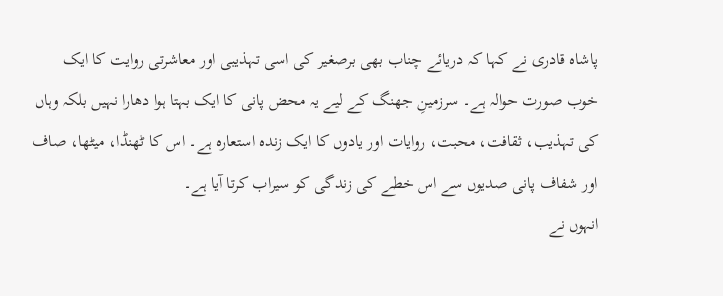پاشاہ قادری نے کہا کہ دریائے چناب بھی برصغیر کی اسی تہذیبی اور معاشرتی روایت کا ایک خوب صورت حوالہ ہے۔ سرزمینِ جھنگ کے لیے یہ محض پانی کا ایک بہتا ہوا دھارا نہیں بلکہ وہاں کی تہذیب، ثقافت، محبت، روایات اور یادوں کا ایک زندہ استعارہ ہے۔ اس کا ٹھنڈا، میٹھا، صاف اور شفاف پانی صدیوں سے اس خطے کی زندگی کو سیراب کرتا آیا ہے۔
انہوں نے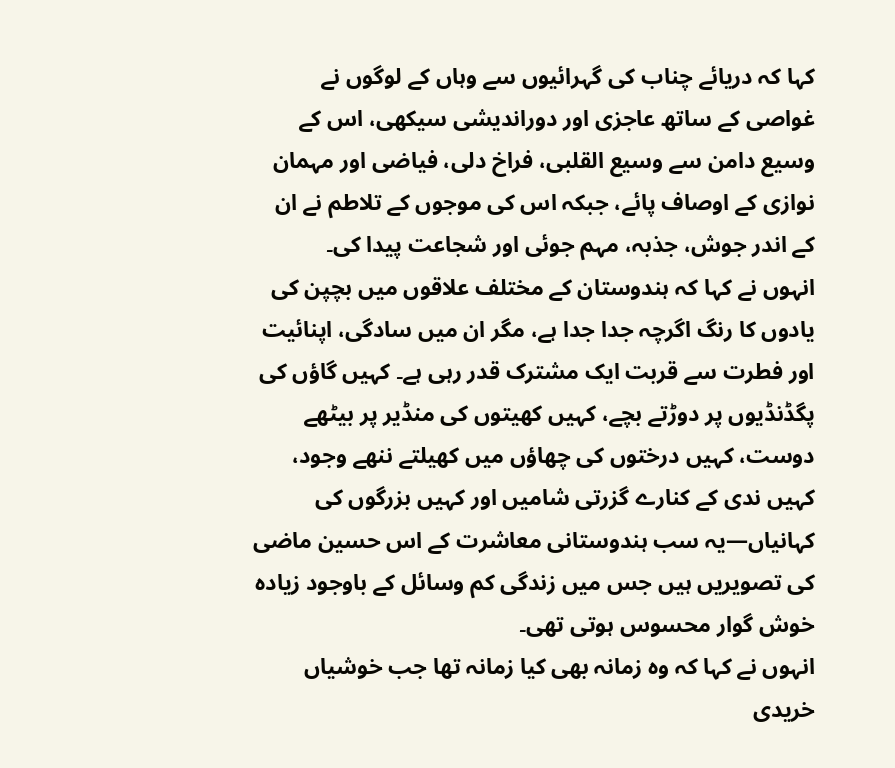کہا کہ دریائے چناب کی گہرائیوں سے وہاں کے لوگوں نے غواصی کے ساتھ عاجزی اور دوراندیشی سیکھی، اس کے وسیع دامن سے وسیع القلبی، فراخ دلی، فیاضی اور مہمان نوازی کے اوصاف پائے، جبکہ اس کی موجوں کے تلاطم نے ان کے اندر جوش، جذبہ، مہم جوئی اور شجاعت پیدا کی۔
انہوں نے کہا کہ ہندوستان کے مختلف علاقوں میں بچپن کی یادوں کا رنگ اگرچہ جدا جدا ہے، مگر ان میں سادگی، اپنائیت اور فطرت سے قربت ایک مشترک قدر رہی ہے۔ کہیں گاؤں کی پگڈنڈیوں پر دوڑتے بچے، کہیں کھیتوں کی منڈیر پر بیٹھے دوست، کہیں درختوں کی چھاؤں میں کھیلتے ننھے وجود، کہیں ندی کے کنارے گزرتی شامیں اور کہیں بزرگوں کی کہانیاں—یہ سب ہندوستانی معاشرت کے اس حسین ماضی کی تصویریں ہیں جس میں زندگی کم وسائل کے باوجود زیادہ خوش گوار محسوس ہوتی تھی۔
انہوں نے کہا کہ وہ زمانہ بھی کیا زمانہ تھا جب خوشیاں خریدی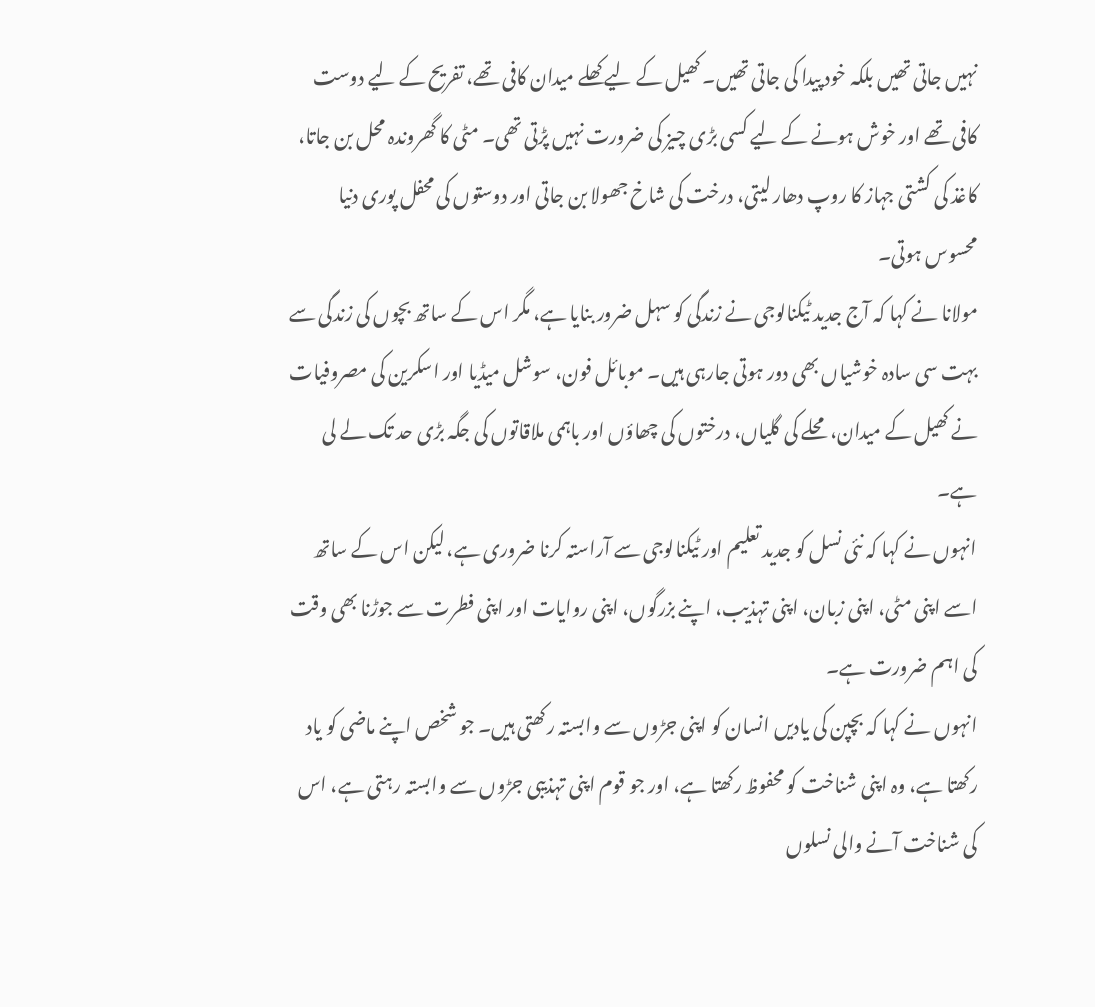نہیں جاتی تھیں بلکہ خود پیدا کی جاتی تھیں۔ کھیل کے لیے کھلے میدان کافی تھے، تفریح کے لیے دوست کافی تھے اور خوش ہونے کے لیے کسی بڑی چیز کی ضرورت نہیں پڑتی تھی۔ مٹی کا گھروندہ محل بن جاتا، کاغذ کی کشتی جہاز کا روپ دھار لیتی، درخت کی شاخ جھولا بن جاتی اور دوستوں کی محفل پوری دنیا محسوس ہوتی۔
مولانا نے کہا کہ آج جدید ٹیکنالوجی نے زندگی کو سہل ضرور بنایا ہے، مگر اس کے ساتھ بچوں کی زندگی سے بہت سی سادہ خوشیاں بھی دور ہوتی جارہی ہیں۔ موبائل فون، سوشل میڈیا اور اسکرین کی مصروفیات نے کھیل کے میدان، محلے کی گلیاں، درختوں کی چھاؤں اور باہمی ملاقاتوں کی جگہ بڑی حد تک لے لی ہے۔
انہوں نے کہا کہ نئی نسل کو جدید تعلیم اور ٹیکنالوجی سے آراستہ کرنا ضروری ہے، لیکن اس کے ساتھ اسے اپنی مٹی، اپنی زبان، اپنی تہذیب، اپنے بزرگوں، اپنی روایات اور اپنی فطرت سے جوڑنا بھی وقت کی اہم ضرورت ہے۔
انہوں نے کہا کہ بچپن کی یادیں انسان کو اپنی جڑوں سے وابستہ رکھتی ہیں۔ جو شخص اپنے ماضی کو یاد رکھتا ہے، وہ اپنی شناخت کو محفوظ رکھتا ہے، اور جو قوم اپنی تہذیبی جڑوں سے وابستہ رہتی ہے، اس کی شناخت آنے والی نسلوں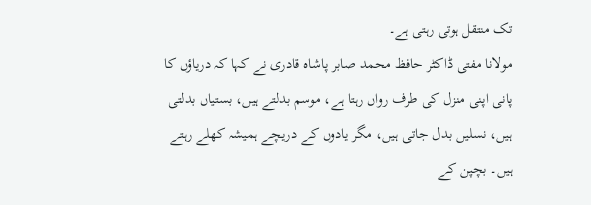تک منتقل ہوتی رہتی ہے۔
مولانا مفتی ڈاکٹر حافظ محمد صابر پاشاہ قادری نے کہا کہ دریاؤں کا پانی اپنی منزل کی طرف رواں رہتا ہے، موسم بدلتے ہیں، بستیاں بدلتی ہیں، نسلیں بدل جاتی ہیں، مگر یادوں کے دریچے ہمیشہ کھلے رہتے ہیں۔ بچپن کے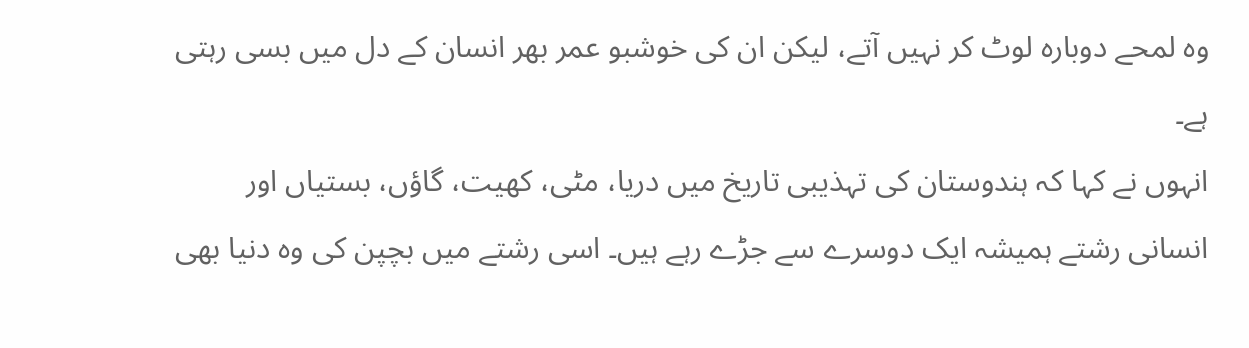وہ لمحے دوبارہ لوٹ کر نہیں آتے، لیکن ان کی خوشبو عمر بھر انسان کے دل میں بسی رہتی ہے۔
انہوں نے کہا کہ ہندوستان کی تہذیبی تاریخ میں دریا، مٹی، کھیت، گاؤں، بستیاں اور انسانی رشتے ہمیشہ ایک دوسرے سے جڑے رہے ہیں۔ اسی رشتے میں بچپن کی وہ دنیا بھی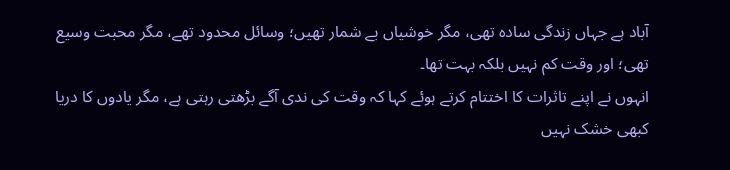آباد ہے جہاں زندگی سادہ تھی، مگر خوشیاں بے شمار تھیں؛ وسائل محدود تھے، مگر محبت وسیع تھی؛ اور وقت کم نہیں بلکہ بہت تھا۔
انہوں نے اپنے تاثرات کا اختتام کرتے ہوئے کہا کہ وقت کی ندی آگے بڑھتی رہتی ہے، مگر یادوں کا دریا کبھی خشک نہیں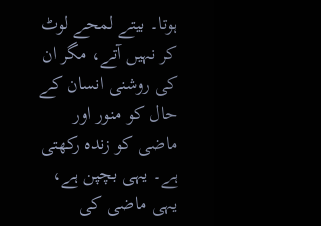ہوتا۔ بیتے لمحے لوٹ کر نہیں آتے، مگر ان کی روشنی انسان کے حال کو منور اور ماضی کو زندہ رکھتی ہے۔ یہی بچپن ہے، یہی ماضی کی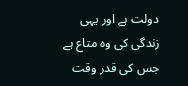دولت ہے اور یہی زندگی کی وہ متاع ہے جس کی قدر وقت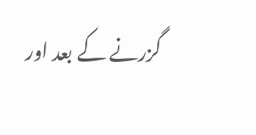گزرنے کے بعد اور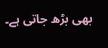بھی بڑھ جاتی ہے۔